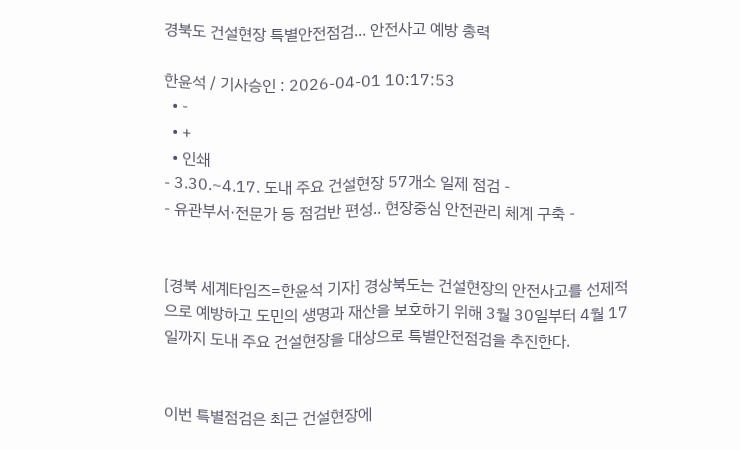경북도 건설현장 특별안전점검... 안전사고 예방 총력

한윤석 / 기사승인 : 2026-04-01 10:17:53
  • -
  • +
  • 인쇄
- 3.30.~4.17. 도내 주요 건설현장 57개소 일제 점검 -
- 유관부서·전문가 등 점검반 편성.. 현장중심 안전관리 체계 구축 -


[경북 세계타임즈=한윤석 기자] 경상북도는 건설현장의 안전사고를 선제적으로 예방하고 도민의 생명과 재산을 보호하기 위해 3월 30일부터 4월 17일까지 도내 주요 건설현장을 대상으로 특별안전점검을 추진한다.


이번 특별점검은 최근 건설현장에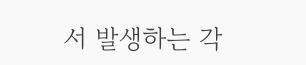서 발생하는 각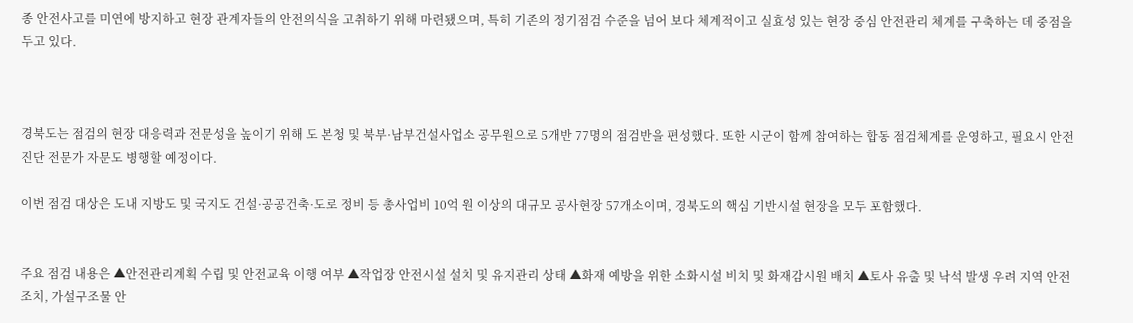종 안전사고를 미연에 방지하고 현장 관계자들의 안전의식을 고취하기 위해 마련됐으며, 특히 기존의 정기점검 수준을 넘어 보다 체계적이고 실효성 있는 현장 중심 안전관리 체계를 구축하는 데 중점을 두고 있다.



경북도는 점검의 현장 대응력과 전문성을 높이기 위해 도 본청 및 북부·남부건설사업소 공무원으로 5개반 77명의 점검반을 편성했다. 또한 시군이 함께 참여하는 합동 점검체계를 운영하고, 필요시 안전진단 전문가 자문도 병행할 예정이다.

이번 점검 대상은 도내 지방도 및 국지도 건설·공공건축·도로 정비 등 총사업비 10억 원 이상의 대규모 공사현장 57개소이며, 경북도의 핵심 기반시설 현장을 모두 포함했다.


주요 점검 내용은 ▲안전관리계획 수립 및 안전교육 이행 여부 ▲작업장 안전시설 설치 및 유지관리 상태 ▲화재 예방을 위한 소화시설 비치 및 화재감시원 배치 ▲토사 유출 및 낙석 발생 우려 지역 안전조치, 가설구조물 안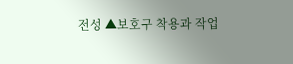전성 ▲보호구 착용과 작업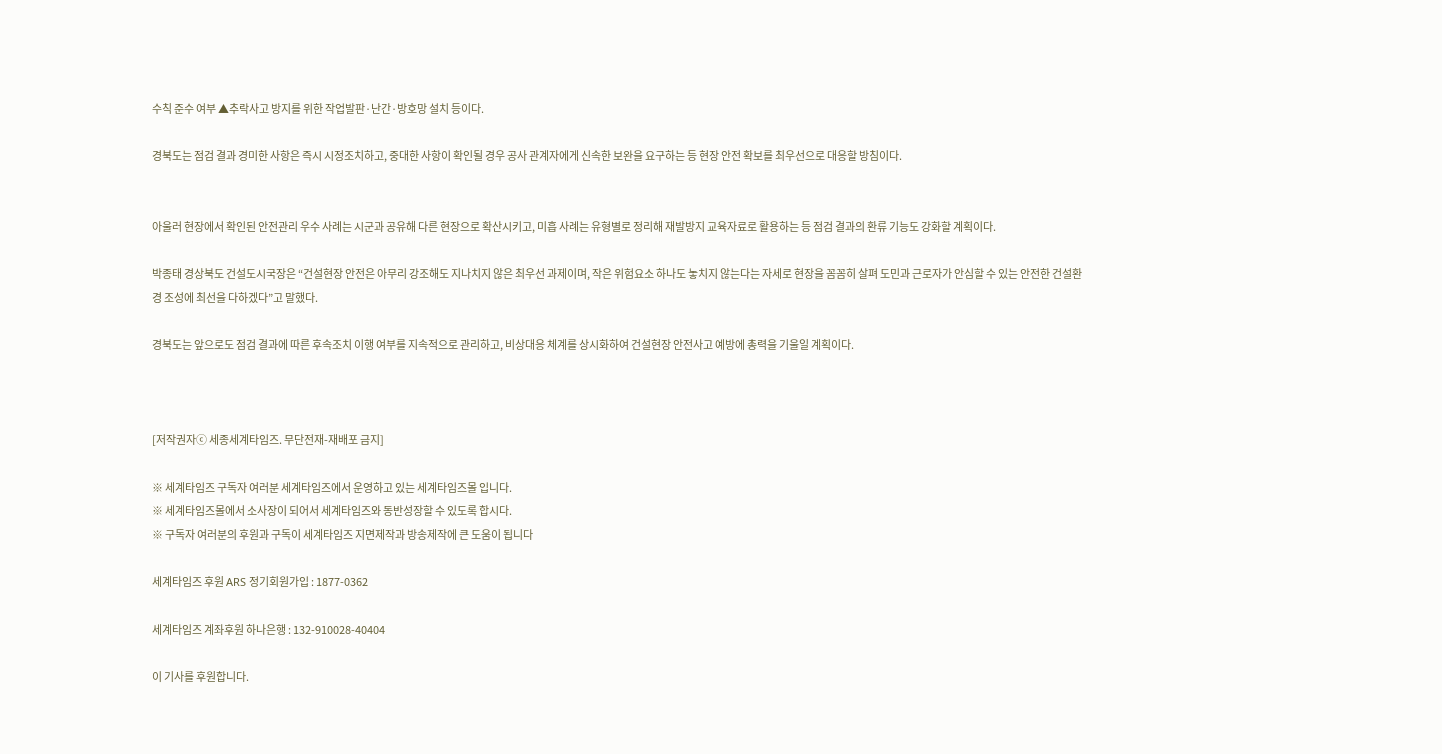수칙 준수 여부 ▲추락사고 방지를 위한 작업발판·난간·방호망 설치 등이다.

경북도는 점검 결과 경미한 사항은 즉시 시정조치하고, 중대한 사항이 확인될 경우 공사 관계자에게 신속한 보완을 요구하는 등 현장 안전 확보를 최우선으로 대응할 방침이다.


아울러 현장에서 확인된 안전관리 우수 사례는 시군과 공유해 다른 현장으로 확산시키고, 미흡 사례는 유형별로 정리해 재발방지 교육자료로 활용하는 등 점검 결과의 환류 기능도 강화할 계획이다.

박종태 경상북도 건설도시국장은 “건설현장 안전은 아무리 강조해도 지나치지 않은 최우선 과제이며, 작은 위험요소 하나도 놓치지 않는다는 자세로 현장을 꼼꼼히 살펴 도민과 근로자가 안심할 수 있는 안전한 건설환경 조성에 최선을 다하겠다”고 말했다.

경북도는 앞으로도 점검 결과에 따른 후속조치 이행 여부를 지속적으로 관리하고, 비상대응 체계를 상시화하여 건설현장 안전사고 예방에 총력을 기울일 계획이다.



[저작권자ⓒ 세종세계타임즈. 무단전재-재배포 금지]

※ 세계타임즈 구독자 여러분 세계타임즈에서 운영하고 있는 세계타임즈몰 입니다.
※ 세계타임즈몰에서 소사장이 되어서 세계타임즈와 동반성장할 수 있도록 합시다.
※ 구독자 여러분의 후원과 구독이 세계타임즈 지면제작과 방송제작에 큰 도움이 됩니다

세계타임즈 후원 ARS 정기회원가입 : 1877-0362

세계타임즈 계좌후원 하나은행 : 132-910028-40404

이 기사를 후원합니다.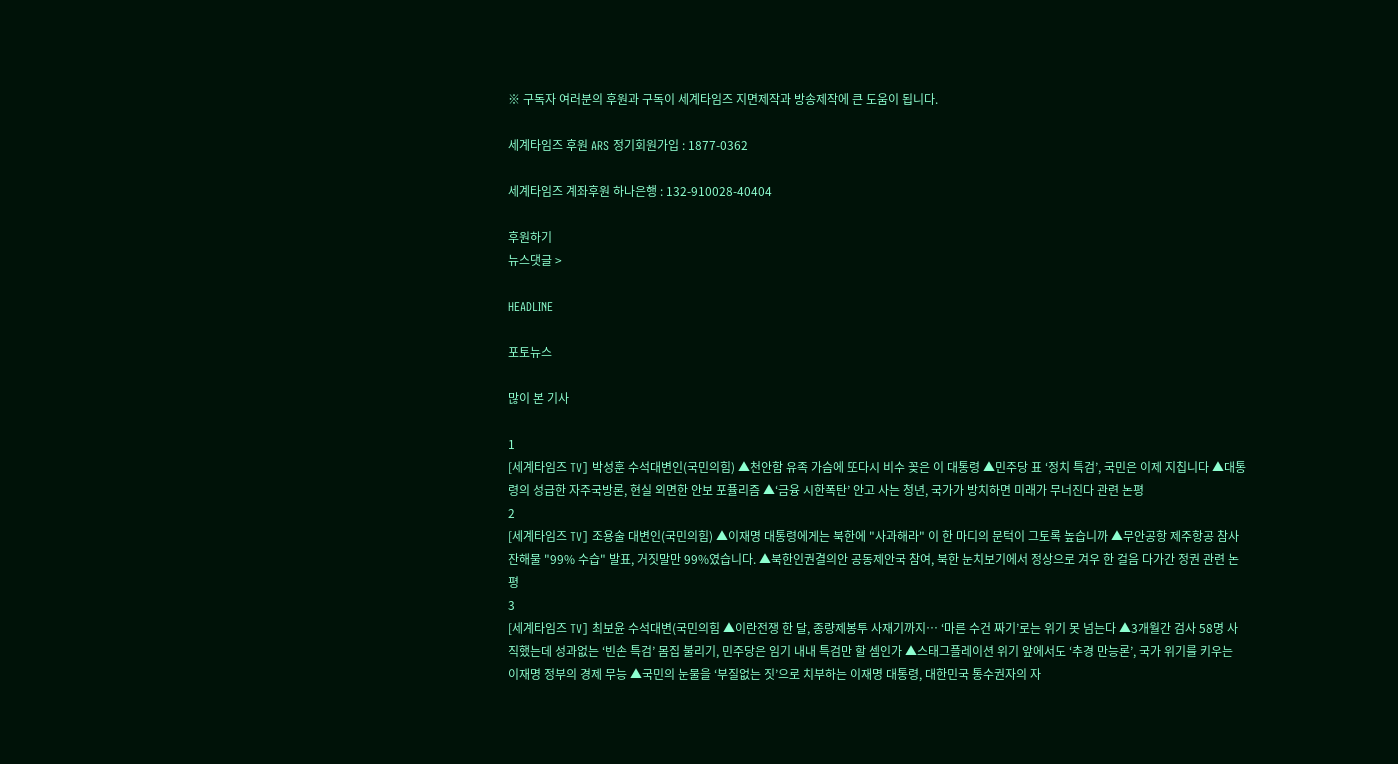※ 구독자 여러분의 후원과 구독이 세계타임즈 지면제작과 방송제작에 큰 도움이 됩니다.

세계타임즈 후원 ARS 정기회원가입 : 1877-0362

세계타임즈 계좌후원 하나은행 : 132-910028-40404

후원하기
뉴스댓글 >

HEADLINE

포토뉴스

많이 본 기사

1
[세계타임즈 TV] 박성훈 수석대변인(국민의힘) ▲천안함 유족 가슴에 또다시 비수 꽂은 이 대통령 ▲민주당 표 ‘정치 특검’, 국민은 이제 지칩니다 ▲대통령의 성급한 자주국방론, 현실 외면한 안보 포퓰리즘 ▲‘금융 시한폭탄’ 안고 사는 청년, 국가가 방치하면 미래가 무너진다 관련 논평
2
[세계타임즈 TV] 조용술 대변인(국민의힘) ▲이재명 대통령에게는 북한에 "사과해라" 이 한 마디의 문턱이 그토록 높습니까 ▲무안공항 제주항공 참사 잔해물 "99% 수습" 발표, 거짓말만 99%였습니다. ▲북한인권결의안 공동제안국 참여, 북한 눈치보기에서 정상으로 겨우 한 걸음 다가간 정권 관련 논평
3
[세계타임즈 TV] 최보윤 수석대변(국민의힘 ▲이란전쟁 한 달, 종량제봉투 사재기까지… ‘마른 수건 짜기’로는 위기 못 넘는다 ▲3개월간 검사 58명 사직했는데 성과없는 ‘빈손 특검’ 몸집 불리기, 민주당은 임기 내내 특검만 할 셈인가 ▲스태그플레이션 위기 앞에서도 ‘추경 만능론’, 국가 위기를 키우는 이재명 정부의 경제 무능 ▲국민의 눈물을 ‘부질없는 짓’으로 치부하는 이재명 대통령, 대한민국 통수권자의 자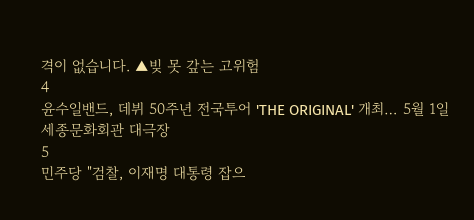격이 없습니다. ▲빚 못 갚는 고위험
4
윤수일밴드, 데뷔 50주년 전국투어 'THE ORIGINAL' 개최… 5월 1일 세종문화회관 대극장
5
민주당 "검찰, 이재명 대통령 잡으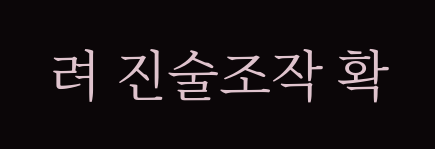려 진술조작 확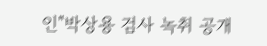인"박상용 검사 녹취 공개